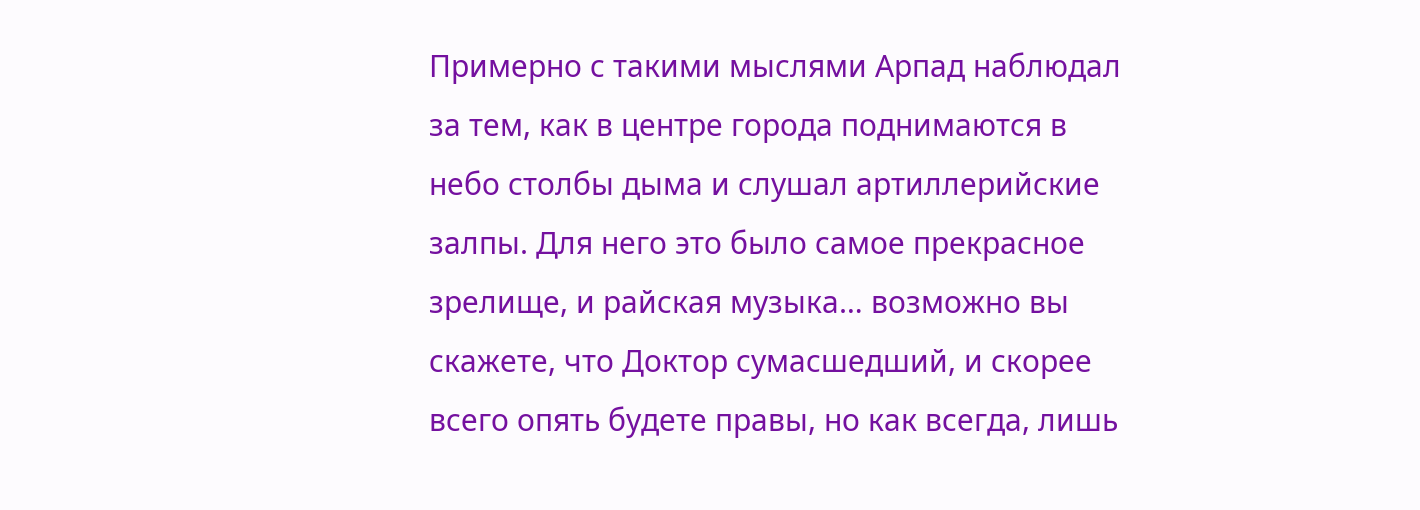Примерно с такими мыслями Арпад наблюдал за тем, как в центре города поднимаются в небо столбы дыма и слушал артиллерийские залпы. Для него это было самое прекрасное зрелище, и райская музыка… возможно вы скажете, что Доктор сумасшедший, и скорее всего опять будете правы, но как всегда, лишь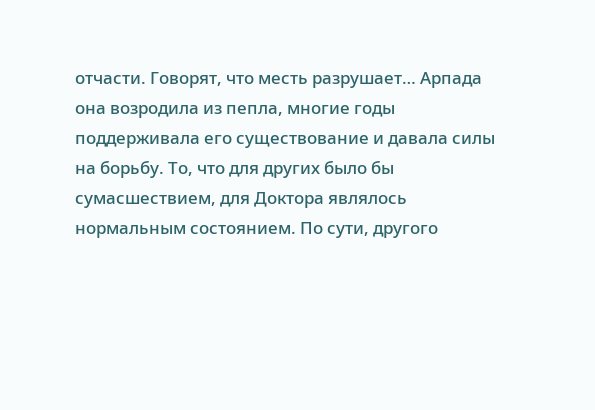отчасти. Говорят, что месть разрушает… Арпада она возродила из пепла, многие годы поддерживала его существование и давала силы на борьбу. То, что для других было бы сумасшествием, для Доктора являлось нормальным состоянием. По сути, другого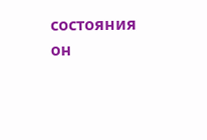состояния он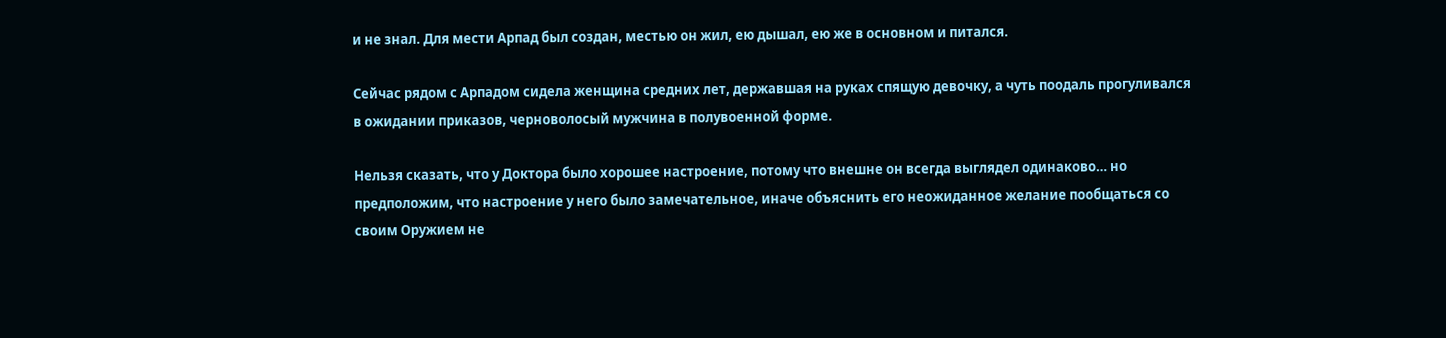и не знал. Для мести Арпад был создан, местью он жил, ею дышал, ею же в основном и питался.

Сейчас рядом с Арпадом сидела женщина средних лет, державшая на руках спящую девочку, а чуть поодаль прогуливался в ожидании приказов, черноволосый мужчина в полувоенной форме.

Нельзя сказать, что у Доктора было хорошее настроение, потому что внешне он всегда выглядел одинаково… но предположим, что настроение у него было замечательное, иначе объяснить его неожиданное желание пообщаться со своим Оружием не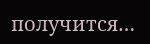получится…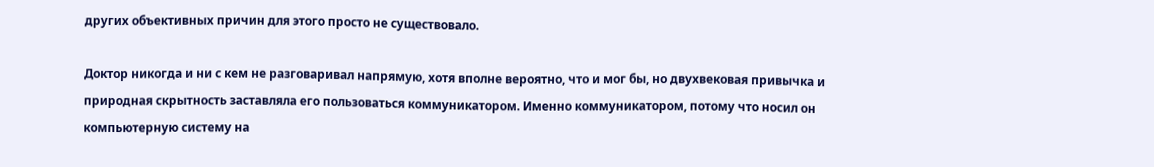других объективных причин для этого просто не существовало.

Доктор никогда и ни с кем не разговаривал напрямую, хотя вполне вероятно, что и мог бы, но двухвековая привычка и природная скрытность заставляла его пользоваться коммуникатором. Именно коммуникатором, потому что носил он компьютерную систему на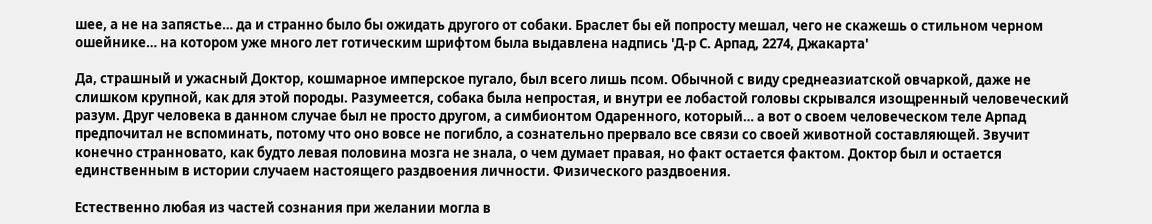шее, а не на запястье… да и странно было бы ожидать другого от собаки. Браслет бы ей попросту мешал, чего не скажешь о стильном черном ошейнике… на котором уже много лет готическим шрифтом была выдавлена надпись 'Д-р С. Арпад, 2274, Джакарта'

Да, страшный и ужасный Доктор, кошмарное имперское пугало, был всего лишь псом. Обычной с виду среднеазиатской овчаркой, даже не слишком крупной, как для этой породы. Разумеется, собака была непростая, и внутри ее лобастой головы скрывался изощренный человеческий разум. Друг человека в данном случае был не просто другом, а симбионтом Одаренного, который… а вот о своем человеческом теле Арпад предпочитал не вспоминать, потому что оно вовсе не погибло, а сознательно прервало все связи со своей животной составляющей. Звучит конечно странновато, как будто левая половина мозга не знала, о чем думает правая, но факт остается фактом. Доктор был и остается единственным в истории случаем настоящего раздвоения личности. Физического раздвоения.

Естественно любая из частей сознания при желании могла в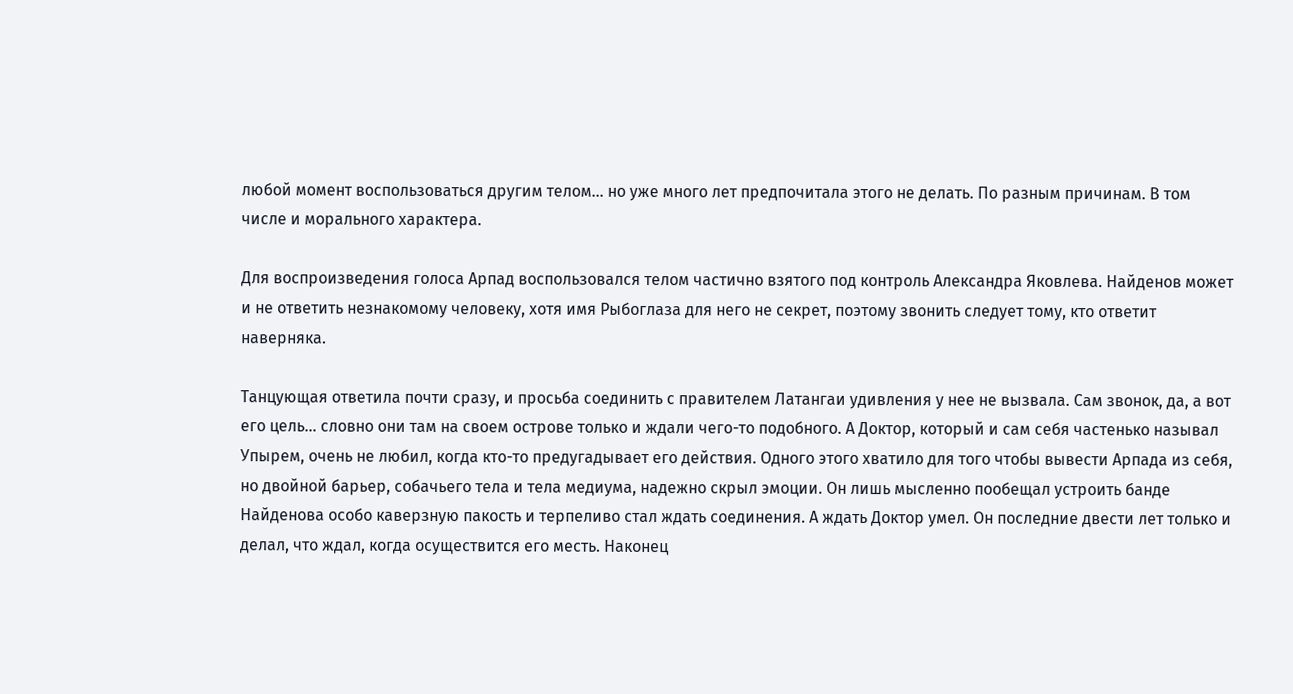любой момент воспользоваться другим телом… но уже много лет предпочитала этого не делать. По разным причинам. В том числе и морального характера.

Для воспроизведения голоса Арпад воспользовался телом частично взятого под контроль Александра Яковлева. Найденов может и не ответить незнакомому человеку, хотя имя Рыбоглаза для него не секрет, поэтому звонить следует тому, кто ответит наверняка.

Танцующая ответила почти сразу, и просьба соединить с правителем Латангаи удивления у нее не вызвала. Сам звонок, да, а вот его цель… словно они там на своем острове только и ждали чего-то подобного. А Доктор, который и сам себя частенько называл Упырем, очень не любил, когда кто-то предугадывает его действия. Одного этого хватило для того чтобы вывести Арпада из себя, но двойной барьер, собачьего тела и тела медиума, надежно скрыл эмоции. Он лишь мысленно пообещал устроить банде Найденова особо каверзную пакость и терпеливо стал ждать соединения. А ждать Доктор умел. Он последние двести лет только и делал, что ждал, когда осуществится его месть. Наконец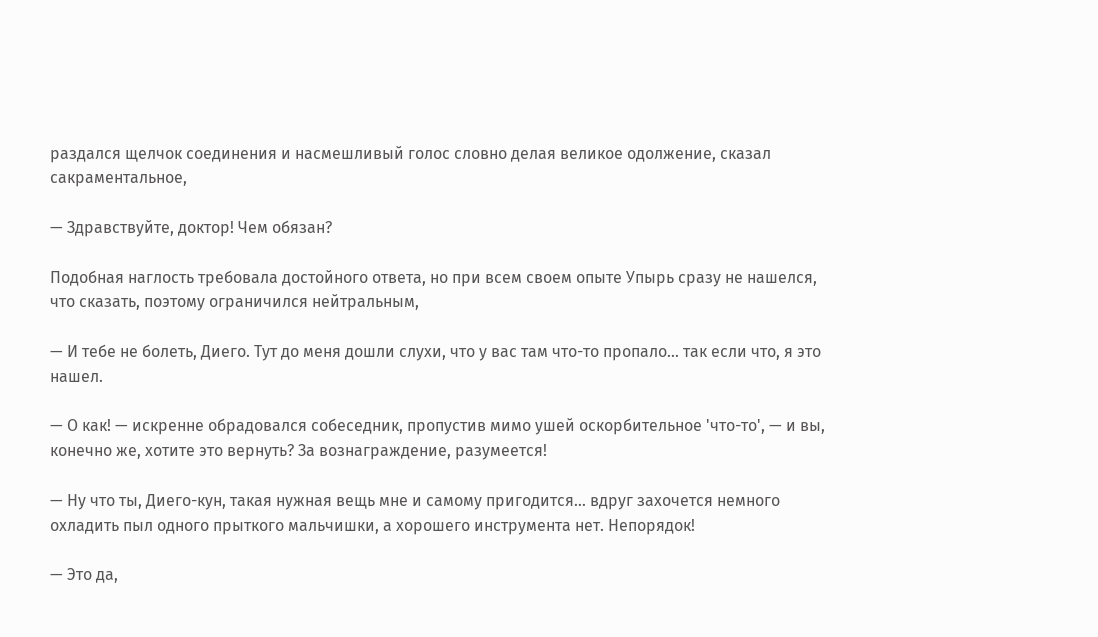раздался щелчок соединения и насмешливый голос словно делая великое одолжение, сказал сакраментальное,

— Здравствуйте, доктор! Чем обязан?

Подобная наглость требовала достойного ответа, но при всем своем опыте Упырь сразу не нашелся, что сказать, поэтому ограничился нейтральным,

— И тебе не болеть, Диего. Тут до меня дошли слухи, что у вас там что-то пропало… так если что, я это нашел.

— О как! — искренне обрадовался собеседник, пропустив мимо ушей оскорбительное 'что-то', — и вы, конечно же, хотите это вернуть? За вознаграждение, разумеется!

— Ну что ты, Диего-кун, такая нужная вещь мне и самому пригодится… вдруг захочется немного охладить пыл одного прыткого мальчишки, а хорошего инструмента нет. Непорядок!

— Это да,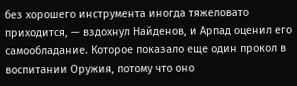без хорошего инструмента иногда тяжеловато приходится, — вздохнул Найденов, и Арпад оценил его самообладание. Которое показало еще один прокол в воспитании Оружия, потому что оно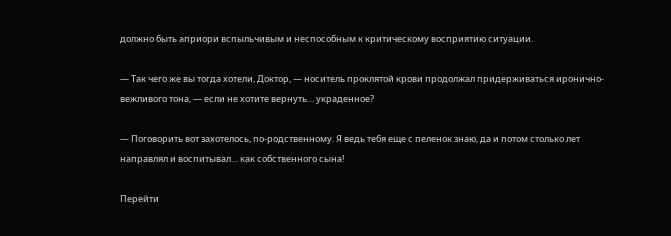должно быть априори вспыльчивым и неспособным к критическому восприятию ситуации.

— Так чего же вы тогда хотели, Доктор, — носитель проклятой крови продолжал придерживаться иронично-вежливого тона, — если не хотите вернуть… украденное?

— Поговорить вот захотелось, по-родственному. Я ведь тебя еще с пеленок знаю, да и потом столько лет направлял и воспитывал… как собственного сына!

Перейти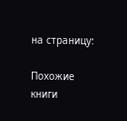на страницу:

Похожие книги